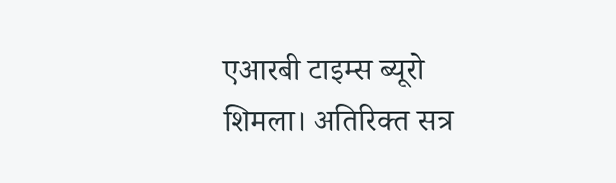एआरबी टाइम्स ब्यूरो
शिमला। अतिरिक्त सत्र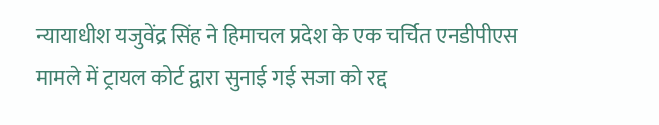न्यायाधीश यजुवेंद्र सिंह ने हिमाचल प्रदेश के एक चर्चित एनडीपीएस मामले में ट्रायल कोर्ट द्वारा सुनाई गई सजा को रद्द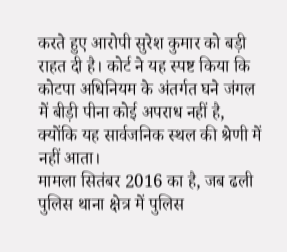करते हुए आरोपी सुरेश कुमार को बड़ी राहत दी है। कोर्ट ने यह स्पष्ट किया कि कोटपा अधिनियम के अंतर्गत घने जंगल में बीड़ी पीना कोई अपराध नहीं है, क्योंकि यह सार्वजनिक स्थल की श्रेणी में नहीं आता।
मामला सितंबर 2016 का है, जब ढली पुलिस थाना क्षेत्र में पुलिस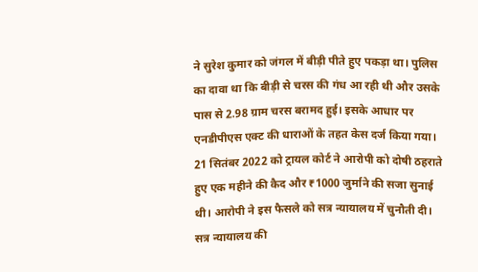ने सुरेश कुमार को जंगल में बीड़ी पीते हुए पकड़ा था। पुलिस का दावा था कि बीड़ी से चरस की गंध आ रही थी और उसके पास से 2.98 ग्राम चरस बरामद हुई। इसके आधार पर एनडीपीएस एक्ट की धाराओं के तहत केस दर्ज किया गया।
21 सितंबर 2022 को ट्रायल कोर्ट ने आरोपी को दोषी ठहराते हुए एक महीने की कैद और ₹1000 जुर्माने की सजा सुनाई थी। आरोपी ने इस फैसले को सत्र न्यायालय में चुनौती दी।
सत्र न्यायालय की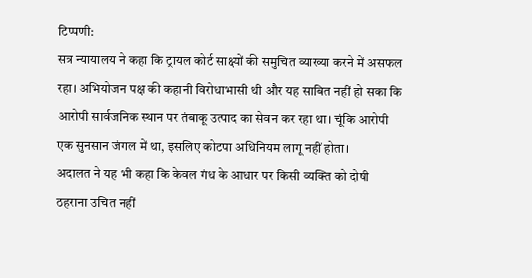टिप्पणी:
सत्र न्यायालय ने कहा कि ट्रायल कोर्ट साक्ष्यों की समुचित व्याख्या करने में असफल रहा। अभियोजन पक्ष की कहानी विरोधाभासी थी और यह साबित नहीं हो सका कि आरोपी सार्वजनिक स्थान पर तंबाकू उत्पाद का सेवन कर रहा था। चूंकि आरोपी एक सुनसान जंगल में था, इसलिए कोटपा अधिनियम लागू नहीं होता।
अदालत ने यह भी कहा कि केवल गंध के आधार पर किसी व्यक्ति को दोषी ठहराना उचित नहीं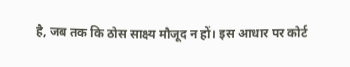है, जब तक कि ठोस साक्ष्य मौजूद न हों। इस आधार पर कोर्ट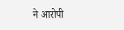ने आरोपी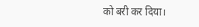को बरी कर दिया।